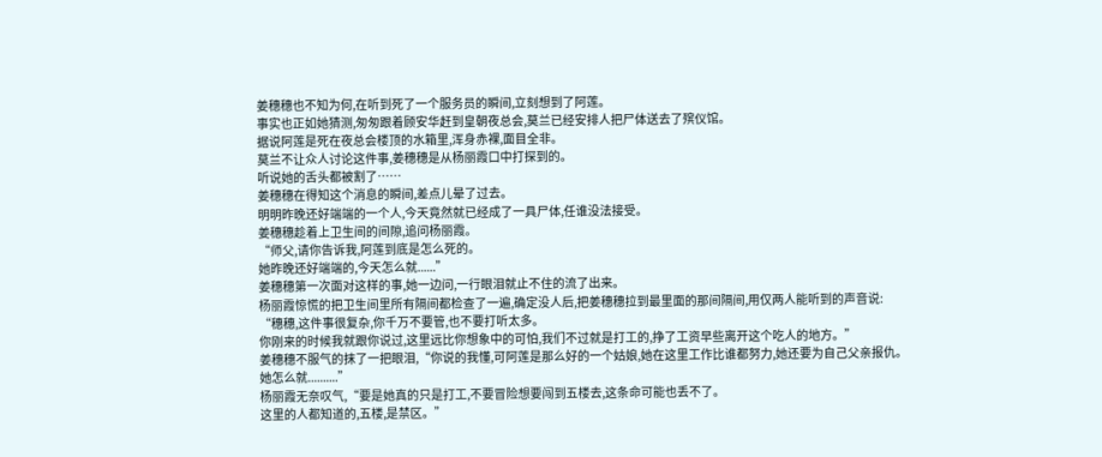姜穗穗也不知为何,在听到死了一个服务员的瞬间,立刻想到了阿莲。
事实也正如她猜测,匆匆跟着顾安华赶到皇朝夜总会,莫兰已经安排人把尸体送去了殡仪馆。
据说阿莲是死在夜总会楼顶的水箱里,浑身赤裸,面目全非。
莫兰不让众人讨论这件事,姜穗穗是从杨丽霞口中打探到的。
听说她的舌头都被割了……
姜穗穗在得知这个消息的瞬间,差点儿晕了过去。
明明昨晚还好端端的一个人,今天竟然就已经成了一具尸体,任谁没法接受。
姜穗穗趁着上卫生间的间隙,追问杨丽霞。
“师父,请你告诉我,阿莲到底是怎么死的。
她昨晚还好端端的,今天怎么就......”
姜穗穗第一次面对这样的事,她一边问,一行眼泪就止不住的流了出来。
杨丽霞惊慌的把卫生间里所有隔间都检查了一遍,确定没人后,把姜穗穗拉到最里面的那间隔间,用仅两人能听到的声音说:
“穗穗,这件事很复杂,你千万不要管,也不要打听太多。
你刚来的时候我就跟你说过,这里远比你想象中的可怕,我们不过就是打工的,挣了工资早些离开这个吃人的地方。”
姜穗穗不服气的抹了一把眼泪,“你说的我懂,可阿莲是那么好的一个姑娘,她在这里工作比谁都努力,她还要为自己父亲报仇。
她怎么就..........”
杨丽霞无奈叹气,“要是她真的只是打工,不要冒险想要闯到五楼去,这条命可能也丢不了。
这里的人都知道的,五楼,是禁区。”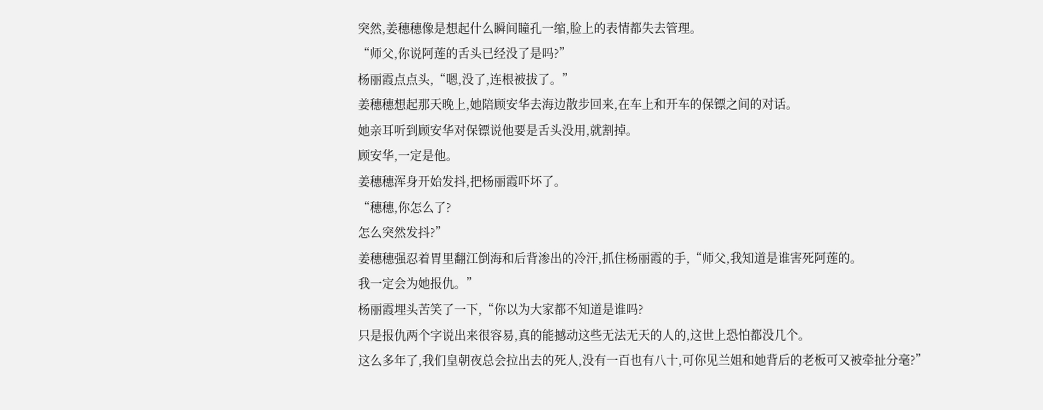突然,姜穗穗像是想起什么瞬间瞳孔一缩,脸上的表情都失去管理。
“师父,你说阿莲的舌头已经没了是吗?”
杨丽霞点点头,“嗯,没了,连根被拔了。”
姜穗穗想起那天晚上,她陪顾安华去海边散步回来,在车上和开车的保镖之间的对话。
她亲耳听到顾安华对保镖说他要是舌头没用,就割掉。
顾安华,一定是他。
姜穗穗浑身开始发抖,把杨丽霞吓坏了。
“穗穗,你怎么了?
怎么突然发抖?”
姜穗穗强忍着胃里翻江倒海和后背渗出的冷汗,抓住杨丽霞的手,“师父,我知道是谁害死阿莲的。
我一定会为她报仇。”
杨丽霞埋头苦笑了一下,“你以为大家都不知道是谁吗?
只是报仇两个字说出来很容易,真的能撼动这些无法无天的人的,这世上恐怕都没几个。
这么多年了,我们皇朝夜总会拉出去的死人,没有一百也有八十,可你见兰姐和她背后的老板可又被牵扯分毫?”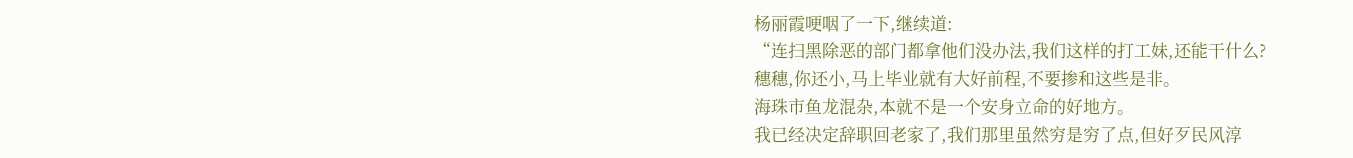杨丽霞哽咽了一下,继续道:
“连扫黑除恶的部门都拿他们没办法,我们这样的打工妹,还能干什么?
穗穗,你还小,马上毕业就有大好前程,不要掺和这些是非。
海珠市鱼龙混杂,本就不是一个安身立命的好地方。
我已经决定辞职回老家了,我们那里虽然穷是穷了点,但好歹民风淳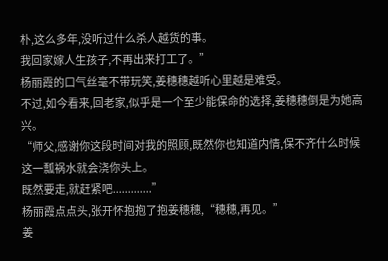朴,这么多年,没听过什么杀人越货的事。
我回家嫁人生孩子,不再出来打工了。”
杨丽霞的口气丝毫不带玩笑,姜穗穗越听心里越是难受。
不过,如今看来,回老家,似乎是一个至少能保命的选择,姜穗穗倒是为她高兴。
“师父,感谢你这段时间对我的照顾,既然你也知道内情,保不齐什么时候这一瓢祸水就会浇你头上。
既然要走,就赶紧吧.............”
杨丽霞点点头,张开怀抱抱了抱姜穗穗,“穗穗,再见。”
姜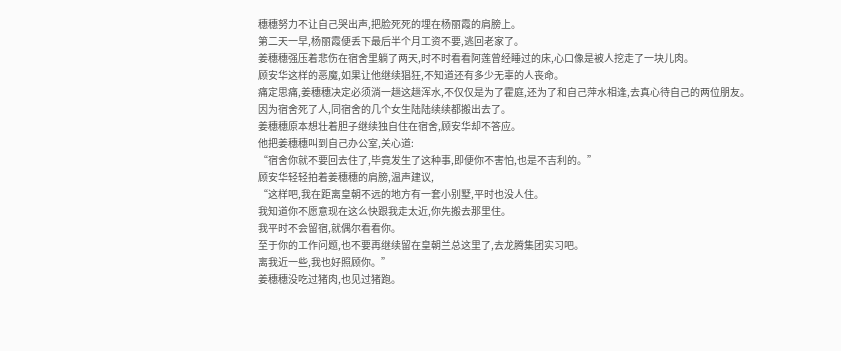穗穗努力不让自己哭出声,把脸死死的埋在杨丽霞的肩膀上。
第二天一早,杨丽霞便丢下最后半个月工资不要,逃回老家了。
姜穗穗强压着悲伤在宿舍里躺了两天,时不时看看阿莲曾经睡过的床,心口像是被人挖走了一块儿肉。
顾安华这样的恶魔,如果让他继续猖狂,不知道还有多少无辜的人丧命。
痛定思痛,姜穗穗决定必须淌一趟这趟浑水,不仅仅是为了霍庭,还为了和自己萍水相逢,去真心待自己的两位朋友。
因为宿舍死了人,同宿舍的几个女生陆陆续续都搬出去了。
姜穗穗原本想壮着胆子继续独自住在宿舍,顾安华却不答应。
他把姜穗穗叫到自己办公室,关心道:
“宿舍你就不要回去住了,毕竟发生了这种事,即便你不害怕,也是不吉利的。”
顾安华轻轻拍着姜穗穗的肩膀,温声建议,
“这样吧,我在距离皇朝不远的地方有一套小别墅,平时也没人住。
我知道你不愿意现在这么快跟我走太近,你先搬去那里住。
我平时不会留宿,就偶尔看看你。
至于你的工作问题,也不要再继续留在皇朝兰总这里了,去龙腾集团实习吧。
离我近一些,我也好照顾你。”
姜穗穗没吃过猪肉,也见过猪跑。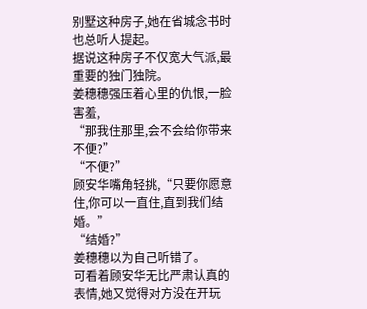别墅这种房子,她在省城念书时也总听人提起。
据说这种房子不仅宽大气派,最重要的独门独院。
姜穗穗强压着心里的仇恨,一脸害羞,
“那我住那里,会不会给你带来不便?”
“不便?”
顾安华嘴角轻挑,“只要你愿意住,你可以一直住,直到我们结婚。”
“结婚?”
姜穗穗以为自己听错了。
可看着顾安华无比严肃认真的表情,她又觉得对方没在开玩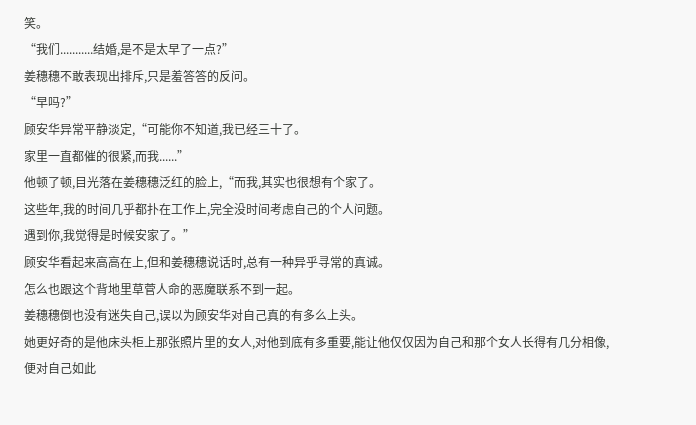笑。
“我们...........结婚,是不是太早了一点?”
姜穗穗不敢表现出排斥,只是羞答答的反问。
“早吗?”
顾安华异常平静淡定,“可能你不知道,我已经三十了。
家里一直都催的很紧,而我......”
他顿了顿,目光落在姜穗穗泛红的脸上,“而我,其实也很想有个家了。
这些年,我的时间几乎都扑在工作上,完全没时间考虑自己的个人问题。
遇到你,我觉得是时候安家了。”
顾安华看起来高高在上,但和姜穗穗说话时,总有一种异乎寻常的真诚。
怎么也跟这个背地里草菅人命的恶魔联系不到一起。
姜穗穗倒也没有迷失自己,误以为顾安华对自己真的有多么上头。
她更好奇的是他床头柜上那张照片里的女人,对他到底有多重要,能让他仅仅因为自己和那个女人长得有几分相像,便对自己如此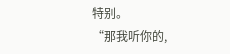特别。
“那我听你的,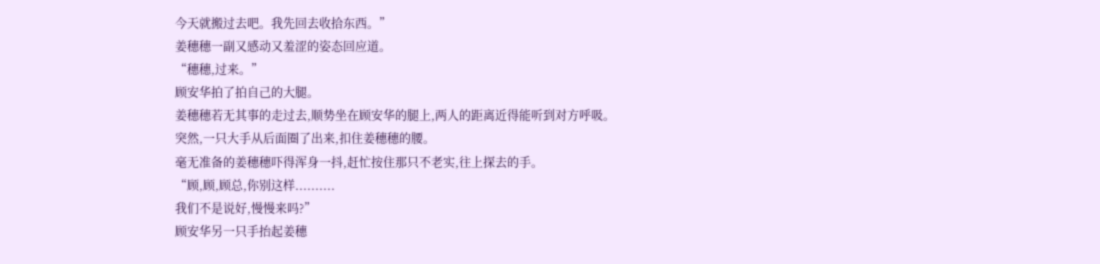今天就搬过去吧。我先回去收拾东西。”
姜穗穗一副又感动又羞涩的姿态回应道。
“穗穗,过来。”
顾安华拍了拍自己的大腿。
姜穗穗若无其事的走过去,顺势坐在顾安华的腿上,两人的距离近得能听到对方呼吸。
突然,一只大手从后面圈了出来,扣住姜穗穗的腰。
毫无准备的姜穗穗吓得浑身一抖,赶忙按住那只不老实,往上探去的手。
“顾,顾,顾总,你别这样..........
我们不是说好,慢慢来吗?”
顾安华另一只手抬起姜穗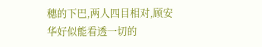穗的下巴,两人四目相对,顾安华好似能看透一切的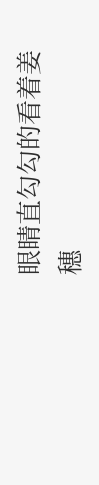眼睛直勾勾的看着姜穗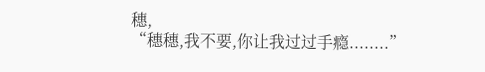穗,
“穗穗,我不要,你让我过过手瘾........”